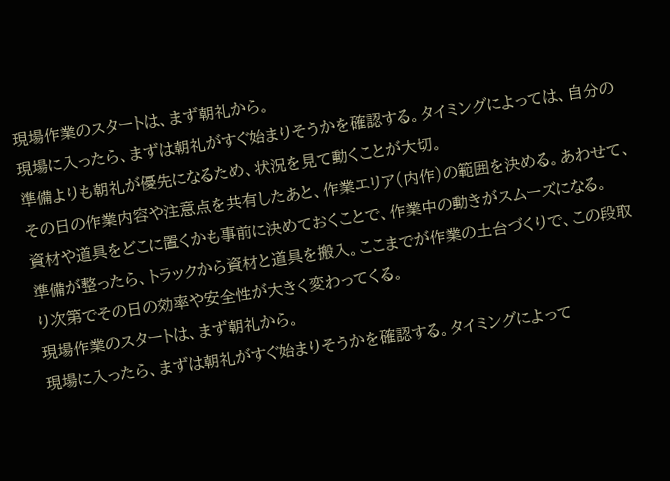現場作業のスタートは、まず朝礼から。
現場に入ったら、まずは朝礼がすぐ始まりそうかを確認する。タイミングによっては、自分の準備よりも朝礼が優先になるため、状況を見て動くことが大切。
その日の作業内容や注意点を共有したあと、作業エリア(内作)の範囲を決める。あわせて、資材や道具をどこに置くかも事前に決めておくことで、作業中の動きがスムーズになる。
準備が整ったら、トラックから資材と道具を搬入。ここまでが作業の土台づくりで、この段取り次第でその日の効率や安全性が大きく変わってくる。
現場作業のスタートは、まず朝礼から。
現場に入ったら、まずは朝礼がすぐ始まりそうかを確認する。タイミングによって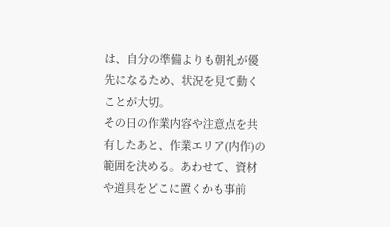は、自分の準備よりも朝礼が優先になるため、状況を見て動くことが大切。
その日の作業内容や注意点を共有したあと、作業エリア(内作)の範囲を決める。あわせて、資材や道具をどこに置くかも事前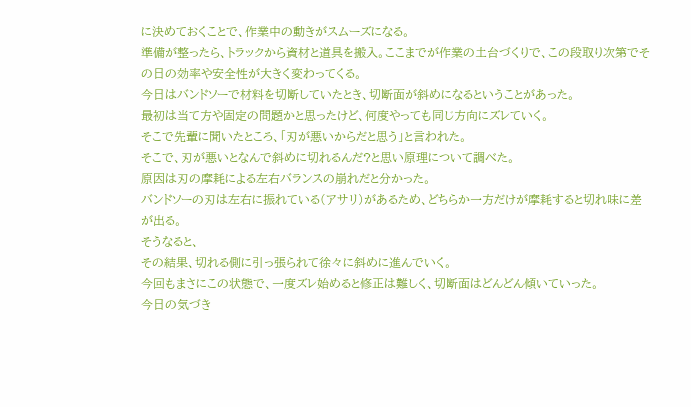に決めておくことで、作業中の動きがスムーズになる。
準備が整ったら、トラックから資材と道具を搬入。ここまでが作業の土台づくりで、この段取り次第でその日の効率や安全性が大きく変わってくる。
今日はバンドソーで材料を切断していたとき、切断面が斜めになるということがあった。
最初は当て方や固定の問題かと思ったけど、何度やっても同じ方向にズレていく。
そこで先輩に聞いたところ、「刃が悪いからだと思う」と言われた。
そこで、刃が悪いとなんで斜めに切れるんだ?と思い原理について調べた。
原因は刃の摩耗による左右バランスの崩れだと分かった。
バンドソーの刃は左右に振れている(アサリ)があるため、どちらか一方だけが摩耗すると切れ味に差が出る。
そうなると、
その結果、切れる側に引っ張られて徐々に斜めに進んでいく。
今回もまさにこの状態で、一度ズレ始めると修正は難しく、切断面はどんどん傾いていった。
今日の気づき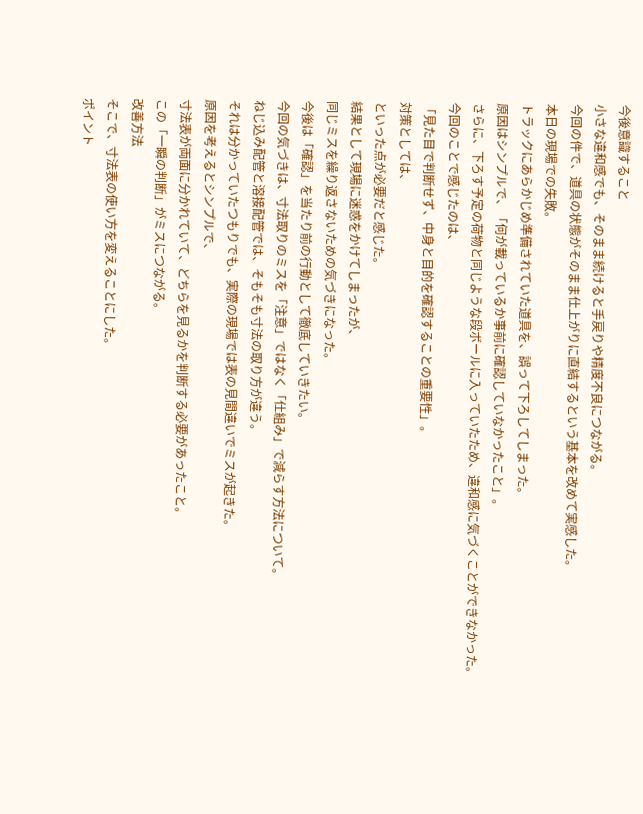今後意識すること
小さな違和感でも、そのまま続けると手戻りや精度不良につながる。
今回の件で、道具の状態がそのまま仕上がりに直結するという基本を改めて実感した。
本日の現場での失敗。
トラックにあらかじめ準備されていた道具を、誤って下ろしてしまった。
原因はシンプルで、「何が載っているか事前に確認していなかったこと」。
さらに、下ろす予定の荷物と同じような段ボールに入っていたため、違和感に気づくことができなかった。
今回のことで感じたのは、
「見た目で判断せず、中身と目的を確認することの重要性」。
対策としては、
といった点が必要だと感じた。
結果として現場に迷惑をかけてしまったが、
同じミスを繰り返さないための気づきになった。
今後は「確認」を当たり前の行動として徹底していきたい。
今回の気づきは、寸法取りのミスを「注意」ではなく「仕組み」で減らす方法について。
ねじ込み配管と溶接配管では、そもそも寸法の取り方が違う。
それは分かっていたつもりでも、実際の現場では表の見間違いでミスが起きた。
原因を考えるとシンプルで、
寸法表が両面に分かれていて、どちらを見るかを判断する必要があったこと。
この「一瞬の判断」がミスにつながる。
改善方法
そこで、寸法表の使い方を変えることにした。
ポイント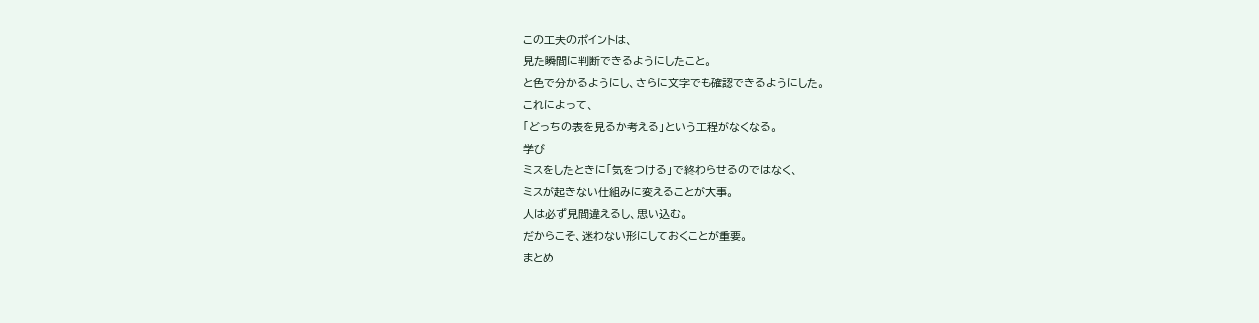この工夫のポイントは、
見た瞬間に判断できるようにしたこと。
と色で分かるようにし、さらに文字でも確認できるようにした。
これによって、
「どっちの表を見るか考える」という工程がなくなる。
学び
ミスをしたときに「気をつける」で終わらせるのではなく、
ミスが起きない仕組みに変えることが大事。
人は必ず見間違えるし、思い込む。
だからこそ、迷わない形にしておくことが重要。
まとめ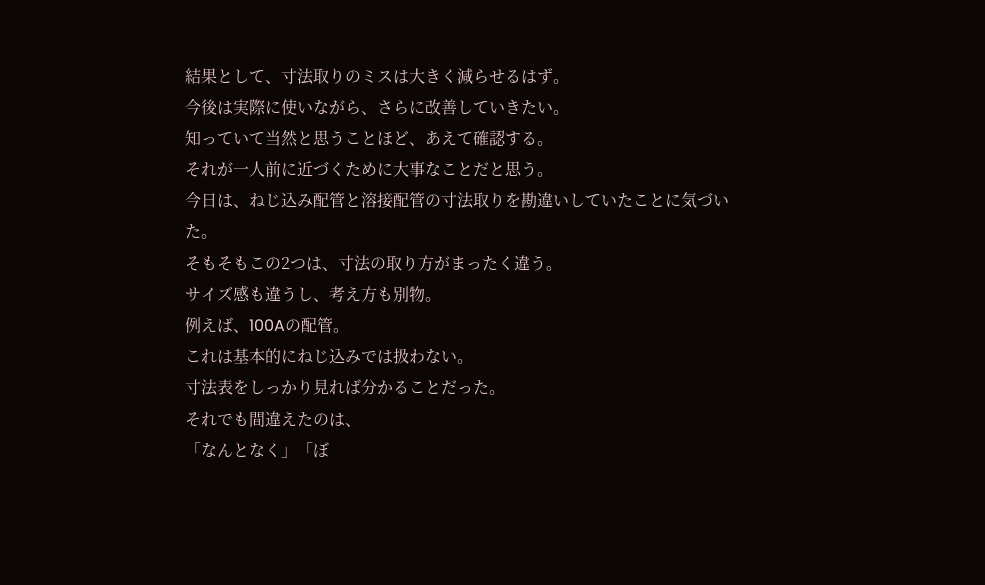結果として、寸法取りのミスは大きく減らせるはず。
今後は実際に使いながら、さらに改善していきたい。
知っていて当然と思うことほど、あえて確認する。
それが一人前に近づくために大事なことだと思う。
今日は、ねじ込み配管と溶接配管の寸法取りを勘違いしていたことに気づいた。
そもそもこの2つは、寸法の取り方がまったく違う。
サイズ感も違うし、考え方も別物。
例えば、100Aの配管。
これは基本的にねじ込みでは扱わない。
寸法表をしっかり見れば分かることだった。
それでも間違えたのは、
「なんとなく」「ぼ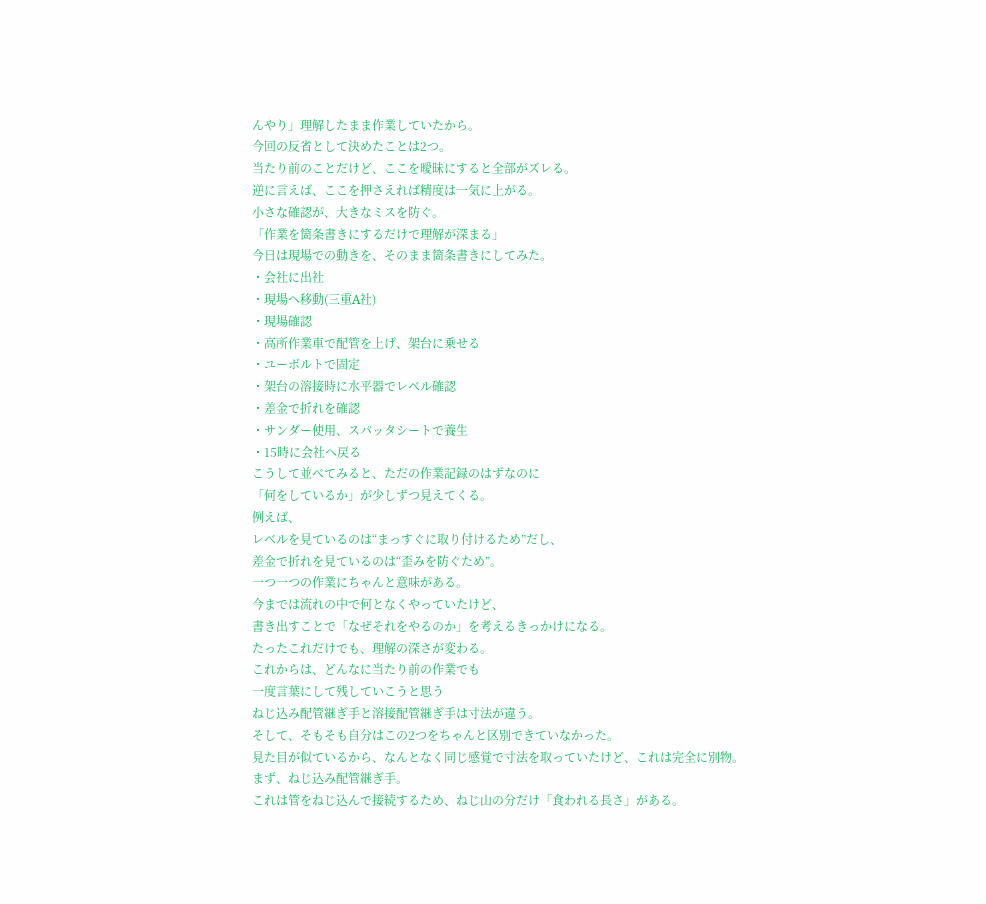んやり」理解したまま作業していたから。
今回の反省として決めたことは2つ。
当たり前のことだけど、ここを曖昧にすると全部がズレる。
逆に言えば、ここを押さえれば精度は一気に上がる。
小さな確認が、大きなミスを防ぐ。
「作業を箇条書きにするだけで理解が深まる」
今日は現場での動きを、そのまま箇条書きにしてみた。
・会社に出社
・現場へ移動(三重A社)
・現場確認
・高所作業車で配管を上げ、架台に乗せる
・ユーボルトで固定
・架台の溶接時に水平器でレベル確認
・差金で折れを確認
・サンダー使用、スパッタシートで養生
・15時に会社へ戻る
こうして並べてみると、ただの作業記録のはずなのに
「何をしているか」が少しずつ見えてくる。
例えば、
レベルを見ているのは“まっすぐに取り付けるため”だし、
差金で折れを見ているのは“歪みを防ぐため”。
一つ一つの作業にちゃんと意味がある。
今までは流れの中で何となくやっていたけど、
書き出すことで「なぜそれをやるのか」を考えるきっかけになる。
たったこれだけでも、理解の深さが変わる。
これからは、どんなに当たり前の作業でも
一度言葉にして残していこうと思う
ねじ込み配管継ぎ手と溶接配管継ぎ手は寸法が違う。
そして、そもそも自分はこの2つをちゃんと区別できていなかった。
見た目が似ているから、なんとなく同じ感覚で寸法を取っていたけど、これは完全に別物。
まず、ねじ込み配管継ぎ手。
これは管をねじ込んで接続するため、ねじ山の分だけ「食われる長さ」がある。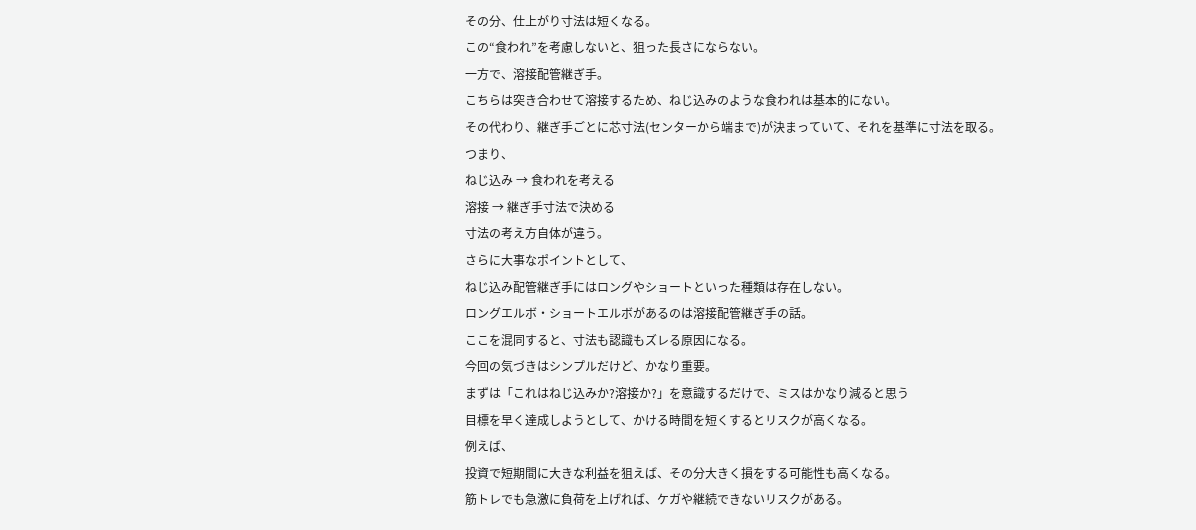その分、仕上がり寸法は短くなる。
この“食われ”を考慮しないと、狙った長さにならない。
一方で、溶接配管継ぎ手。
こちらは突き合わせて溶接するため、ねじ込みのような食われは基本的にない。
その代わり、継ぎ手ごとに芯寸法(センターから端まで)が決まっていて、それを基準に寸法を取る。
つまり、
ねじ込み → 食われを考える
溶接 → 継ぎ手寸法で決める
寸法の考え方自体が違う。
さらに大事なポイントとして、
ねじ込み配管継ぎ手にはロングやショートといった種類は存在しない。
ロングエルボ・ショートエルボがあるのは溶接配管継ぎ手の話。
ここを混同すると、寸法も認識もズレる原因になる。
今回の気づきはシンプルだけど、かなり重要。
まずは「これはねじ込みか?溶接か?」を意識するだけで、ミスはかなり減ると思う
目標を早く達成しようとして、かける時間を短くするとリスクが高くなる。
例えば、
投資で短期間に大きな利益を狙えば、その分大きく損をする可能性も高くなる。
筋トレでも急激に負荷を上げれば、ケガや継続できないリスクがある。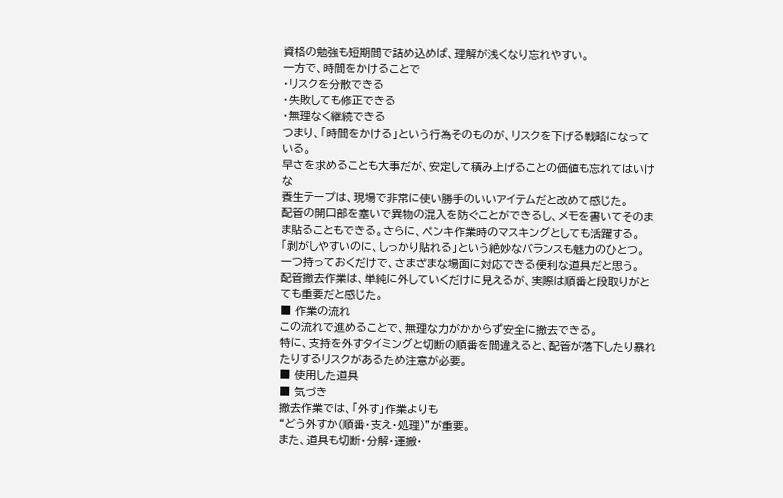資格の勉強も短期間で詰め込めば、理解が浅くなり忘れやすい。
一方で、時間をかけることで
・リスクを分散できる
・失敗しても修正できる
・無理なく継続できる
つまり、「時間をかける」という行為そのものが、リスクを下げる戦略になっている。
早さを求めることも大事だが、安定して積み上げることの価値も忘れてはいけな
養生テープは、現場で非常に使い勝手のいいアイテムだと改めて感じた。
配管の開口部を塞いで異物の混入を防ぐことができるし、メモを書いてそのまま貼ることもできる。さらに、ペンキ作業時のマスキングとしても活躍する。
「剥がしやすいのに、しっかり貼れる」という絶妙なバランスも魅力のひとつ。
一つ持っておくだけで、さまざまな場面に対応できる便利な道具だと思う。
配管撤去作業は、単純に外していくだけに見えるが、実際は順番と段取りがとても重要だと感じた。
■ 作業の流れ
この流れで進めることで、無理な力がかからず安全に撤去できる。
特に、支持を外すタイミングと切断の順番を間違えると、配管が落下したり暴れたりするリスクがあるため注意が必要。
■ 使用した道具
■ 気づき
撤去作業では、「外す」作業よりも
“どう外すか(順番・支え・処理)”が重要。
また、道具も切断・分解・運搬・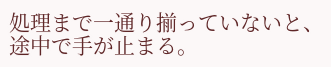処理まで一通り揃っていないと、途中で手が止まる。